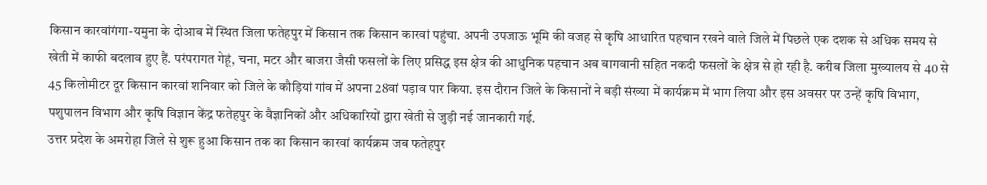किसान कारवांगंगा-यमुना के दोआब में स्थित जिला फतेहपुर में किसान तक किसान कारवां पहुंचा. अपनी उपजाऊ भूमि की वजह से कृषि आधारित पहचान रखने वाले जिले में पिछले एक दशक से अधिक समय से खेती में काफी बदलाव हुए हैं. परंपरागत गेहूं, चना, मटर और बाजरा जैसी फसलों के लिए प्रसिद्ध इस क्षेत्र की आधुनिक पहचान अब बागवानी सहित नकदी फसलों के क्षेत्र से हो रही है. करीब जिला मुख्यालय से 40 से 45 किलोमीटर दूर किसान कारवां शनिवार को जिले के कौड़ियां गांव में अपना 28वां पड़ाव पार किया. इस दौरान जिले के किसानों ने बड़ी संख्या में कार्यक्रम में भाग लिया और इस अवसर पर उन्हें कृषि विभाग, पशुपालन विभाग और कृषि विज्ञान केंद्र फतेहपुर के वैज्ञानिकों और अधिकारियों द्वारा खेती से जुड़ी नई जानकारी गई.
उत्तर प्रदेश के अमरोहा जिले से शुरू हुआ किसान तक का किसान कारवां कार्यक्रम जब फतेहपुर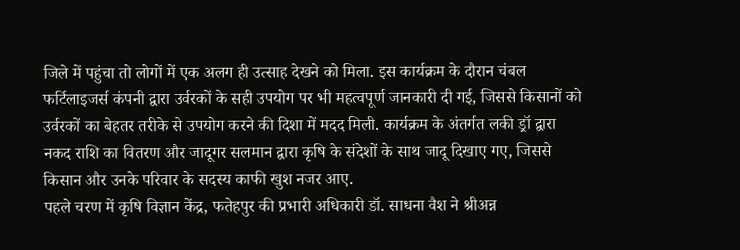जिले में पहुंचा तो लोगों में एक अलग ही उत्साह देखने को मिला. इस कार्यक्रम के दौरान चंबल फर्टिलाइजर्स कंपनी द्वारा उर्वरकों के सही उपयोग पर भी महत्वपूर्ण जानकारी दी गई, जिससे किसानों को उर्वरकों का बेहतर तरीके से उपयोग करने की दिशा में मदद मिली. कार्यक्रम के अंतर्गत लकी ड्रॉ द्वारा नकद राशि का वितरण और जादूगर सलमान द्वारा कृषि के संदेशों के साथ जादू दिखाए गए, जिससे किसान और उनके परिवार के सदस्य काफी खुश नजर आए.
पहले चरण में कृषि विज्ञान केंद्र, फतेहपुर की प्रभारी अधिकारी डॉ. साधना वैश ने श्रीअन्न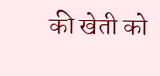की खेती को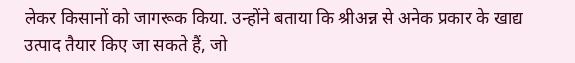लेकर किसानों को जागरूक किया. उन्होंने बताया कि श्रीअन्न से अनेक प्रकार के खाद्य उत्पाद तैयार किए जा सकते हैं, जो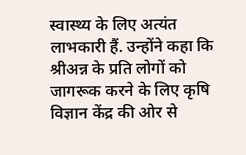स्वास्थ्य के लिए अत्यंत लाभकारी हैं. उन्होंने कहा कि श्रीअन्न के प्रति लोगों को जागरूक करने के लिए कृषि विज्ञान केंद्र की ओर से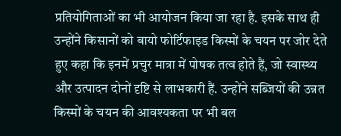प्रतियोगिताओं का भी आयोजन किया जा रहा है. इसके साथ ही उन्होंने किसानों को बायो फोर्टिफाइड किस्मों के चयन पर जोर देते हुए कहा कि इनमें प्रचुर मात्रा में पोषक तत्व होते हैं, जो स्वास्थ्य और उत्पादन दोनों दृष्टि से लाभकारी हैं. उन्होंने सब्जियों की उन्नत किस्मों के चयन की आवश्यकता पर भी बल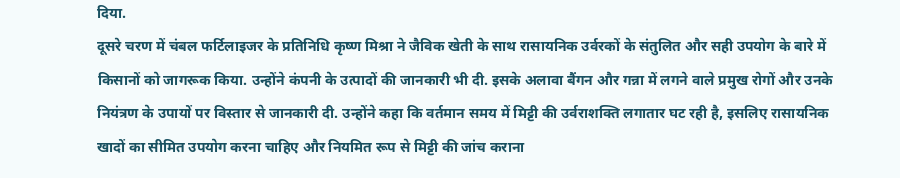दिया.
दूसरे चरण में चंबल फर्टिलाइजर के प्रतिनिधि कृष्ण मिश्रा ने जैविक खेती के साथ रासायनिक उर्वरकों के संतुलित और सही उपयोग के बारे में किसानों को जागरूक किया. उन्होंने कंपनी के उत्पादों की जानकारी भी दी. इसके अलावा बैंगन और गन्ना में लगने वाले प्रमुख रोगों और उनके नियंत्रण के उपायों पर विस्तार से जानकारी दी. उन्होंने कहा कि वर्तमान समय में मिट्टी की उर्वराशक्ति लगातार घट रही है, इसलिए रासायनिक खादों का सीमित उपयोग करना चाहिए और नियमित रूप से मिट्टी की जांच कराना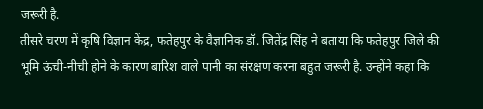जरूरी है.
तीसरे चरण में कृषि विज्ञान केंद्र, फतेहपुर के वैज्ञानिक डॉ. जितेंद्र सिंह ने बताया कि फतेहपुर जिले की भूमि ऊंची-नीची होने के कारण बारिश वाले पानी का संरक्षण करना बहुत जरूरी है. उन्होंने कहा कि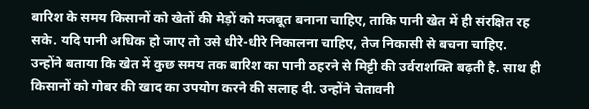बारिश के समय किसानों को खेतों की मेड़ों को मजबूत बनाना चाहिए, ताकि पानी खेत में ही संरक्षित रह सके. यदि पानी अधिक हो जाए तो उसे धीरे-धीरे निकालना चाहिए, तेज निकासी से बचना चाहिए.
उन्होंने बताया कि खेत में कुछ समय तक बारिश का पानी ठहरने से मिट्टी की उर्वराशक्ति बढ़ती है. साथ ही किसानों को गोबर की खाद का उपयोग करने की सलाह दी. उन्होंने चेतावनी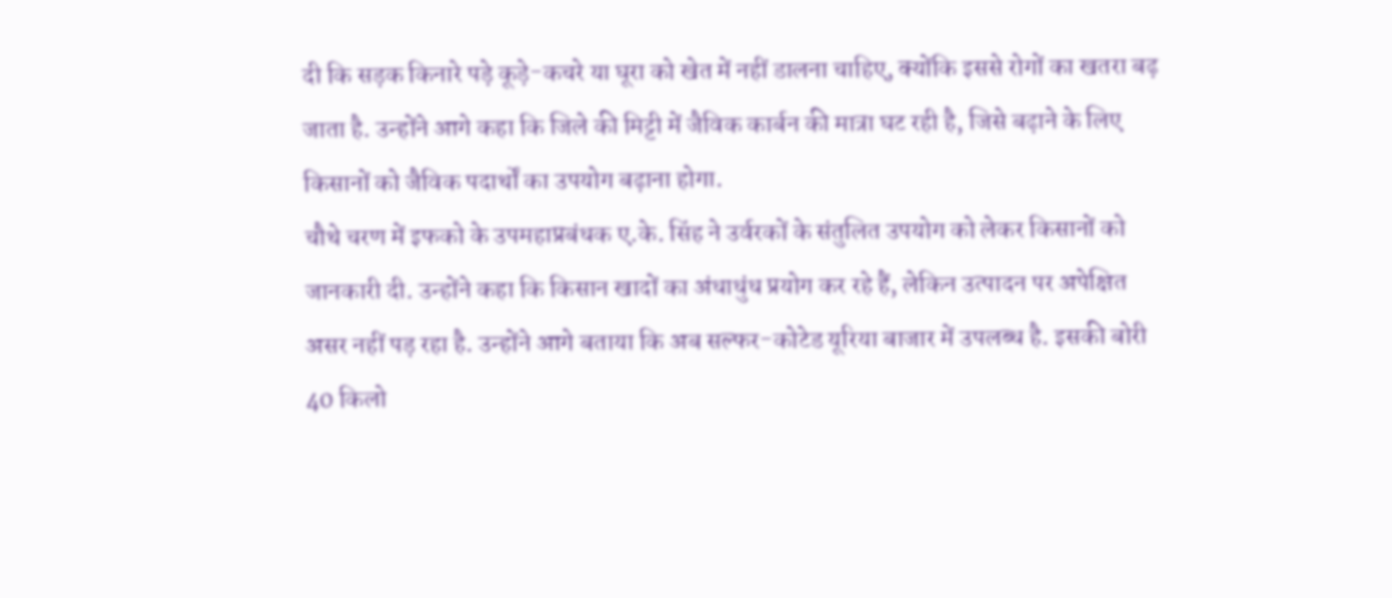दी कि सड़क किनारे पड़े कूड़े-कचरे या घूरा को खेत में नहीं डालना चाहिए, क्योंकि इससे रोगों का खतरा बढ़ जाता है. उन्होंने आगे कहा कि जिले की मिट्टी में जैविक कार्बन की मात्रा घट रही है, जिसे बढ़ाने के लिए किसानों को जैविक पदार्थों का उपयोग बढ़ाना होगा.
चौथे चरण में इफको के उपमहाप्रबंधक ए.के. सिंह ने उर्वरकों के संतुलित उपयोग को लेकर किसानों को जानकारी दी. उन्होंने कहा कि किसान खादों का अंधाधुंध प्रयोग कर रहे हैं, लेकिन उत्पादन पर अपेक्षित असर नहीं पड़ रहा है. उन्होंने आगे बताया कि अब सल्फर-कोटेड यूरिया बाजार में उपलब्ध है. इसकी बोरी 40 किलो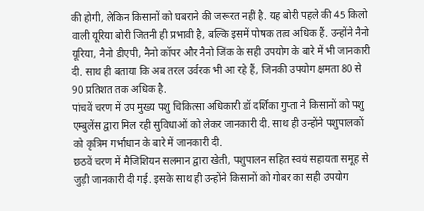की होगी, लेकिन किसानों को घबराने की जरूरत नहीं है. यह बोरी पहले की 45 किलो वाली यूरिया बोरी जितनी ही प्रभावी है, बल्कि इसमें पोषक तत्व अधिक हैं. उन्होंने नैनो यूरिया, नैनो डीएपी, नैनो कॉपर और नैनो जिंक के सही उपयोग के बारे में भी जानकारी दी. साथ ही बताया कि अब तरल उर्वरक भी आ रहे हैं, जिनकी उपयोग क्षमता 80 से 90 प्रतिशत तक अधिक है.
पांचवें चरण में उप मुख्य पशु चिकित्सा अधिकारी डॉ दर्शिका गुप्ता ने किसानों को पशु एम्बुलेंस द्वारा मिल रही सुविधाओं को लेकर जानकारी दी. साथ ही उन्होंने पशुपालकों को कृत्रिम गर्भाधान के बारे में जानकारी दी.
छठवें चरण में मैजिशियन सलमान द्वारा खेती, पशुपालन सहित स्वयं सहायता समूह से जुड़ी जानकारी दी गई. इसके साथ ही उन्होंने किसानों को गोबर का सही उपयोग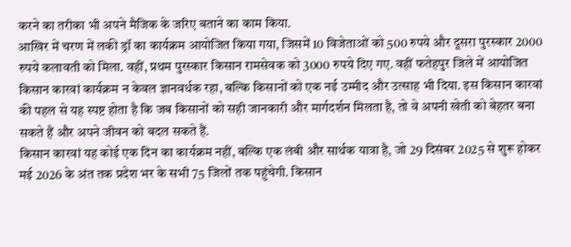करने का तरीका भी अपने मैजिक के जरिए बताने का काम किया.
आखिर में चरण में लकी ड्रॉ का कार्यक्रम आयोजित किया गया, जिसमें 10 विजेताओं को 500 रुपये और दूसरा पुरस्कार 2000 रुपये कलावती को मिला. वहीं, प्रथम पुरस्कार किसान रामसेवक को 3000 रुपये दिए गए. वहीं फतेहपुर जिले में आयोजित किसान कारवां कार्यक्रम न केवल ज्ञानवर्धक रहा, बल्कि किसानों को एक नई उम्मीद और उत्साह भी दिया. इस किसान कारवां की पहल से यह स्पष्ट होता है कि जब किसानों को सही जानकारी और मार्गदर्शन मिलता है, तो वे अपनी खेती को बेहतर बना सकते हैं और अपने जीवन को बदल सकते हैं.
किसान कारवां यह कोई एक दिन का कार्यक्रम नहीं, बल्कि एक लंबी और सार्थक यात्रा है, जो 29 दिसंबर 2025 से शुरू होकर मई 2026 के अंत तक प्रदेश भर के सभी 75 जिलों तक पहुंचेगी. किसान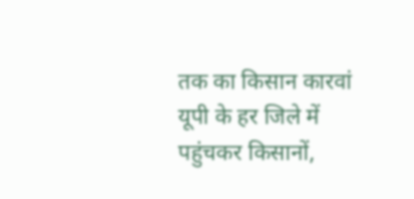तक का किसान कारवां यूपी के हर जिले में पहुंचकर किसानों,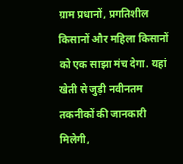ग्राम प्रधानों, प्रगतिशील किसानों और महिला किसानों को एक साझा मंच देगा. यहां खेती से जुड़ी नवीनतम तकनीकों की जानकारी मिलेगी,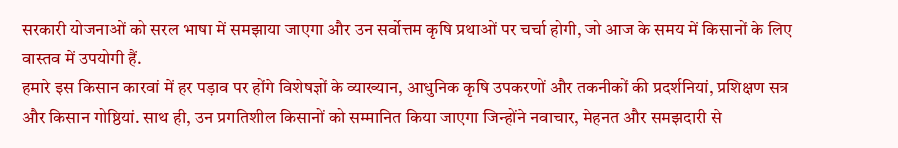सरकारी योजनाओं को सरल भाषा में समझाया जाएगा और उन सर्वोत्तम कृषि प्रथाओं पर चर्चा होगी, जो आज के समय में किसानों के लिए वास्तव में उपयोगी हैं.
हमारे इस किसान कारवां में हर पड़ाव पर होंगे विशेषज्ञों के व्याख्यान, आधुनिक कृषि उपकरणों और तकनीकों की प्रदर्शनियां, प्रशिक्षण सत्र और किसान गोष्ठियां. साथ ही, उन प्रगतिशील किसानों को सम्मानित किया जाएगा जिन्होंने नवाचार, मेहनत और समझदारी से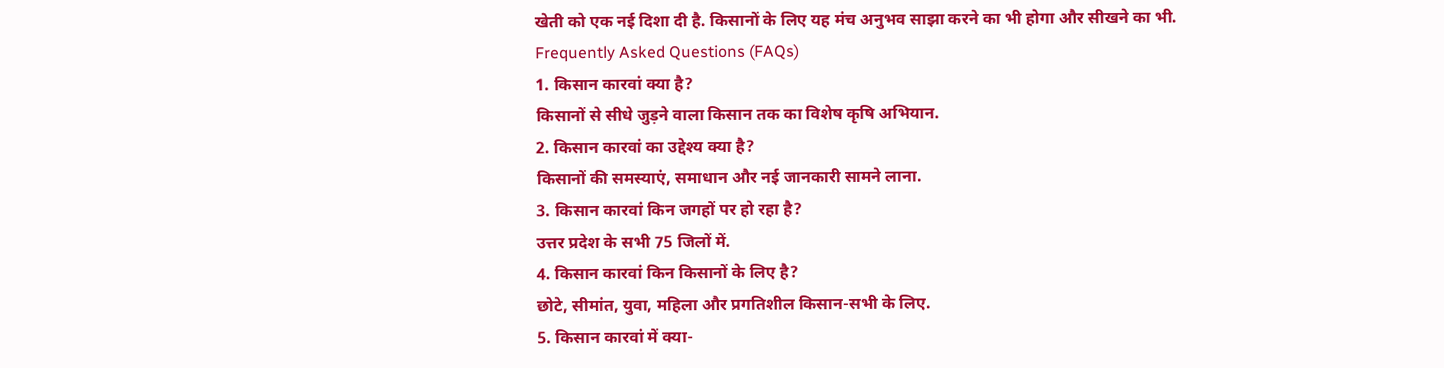खेती को एक नई दिशा दी है. किसानों के लिए यह मंच अनुभव साझा करने का भी होगा और सीखने का भी.
Frequently Asked Questions (FAQs)
1. किसान कारवां क्या है?
किसानों से सीधे जुड़ने वाला किसान तक का विशेष कृषि अभियान.
2. किसान कारवां का उद्देश्य क्या है?
किसानों की समस्याएं, समाधान और नई जानकारी सामने लाना.
3. किसान कारवां किन जगहों पर हो रहा है?
उत्तर प्रदेश के सभी 75 जिलों में.
4. किसान कारवां किन किसानों के लिए है?
छोटे, सीमांत, युवा, महिला और प्रगतिशील किसान-सभी के लिए.
5. किसान कारवां में क्या-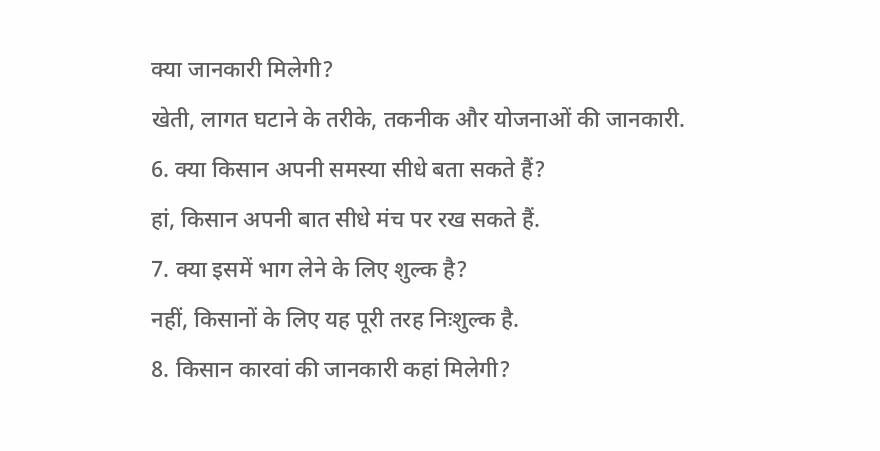क्या जानकारी मिलेगी?
खेती, लागत घटाने के तरीके, तकनीक और योजनाओं की जानकारी.
6. क्या किसान अपनी समस्या सीधे बता सकते हैं?
हां, किसान अपनी बात सीधे मंच पर रख सकते हैं.
7. क्या इसमें भाग लेने के लिए शुल्क है?
नहीं, किसानों के लिए यह पूरी तरह निःशुल्क है.
8. किसान कारवां की जानकारी कहां मिलेगी?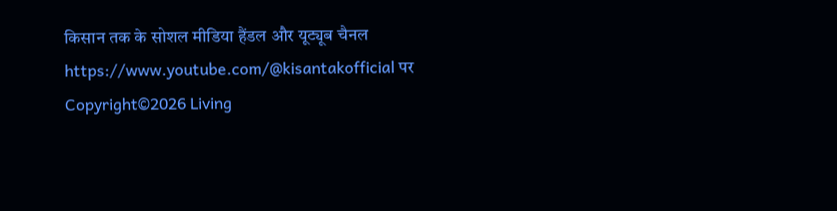किसान तक के सोशल मीडिया हैंडल और यूट्यूब चैनल https://www.youtube.com/@kisantakofficial पर
Copyright©2026 Living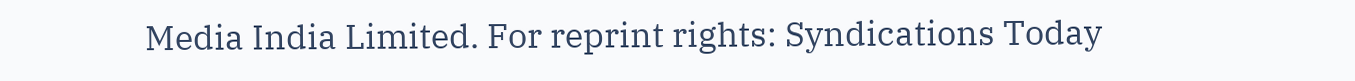Media India Limited. For reprint rights: Syndications Today